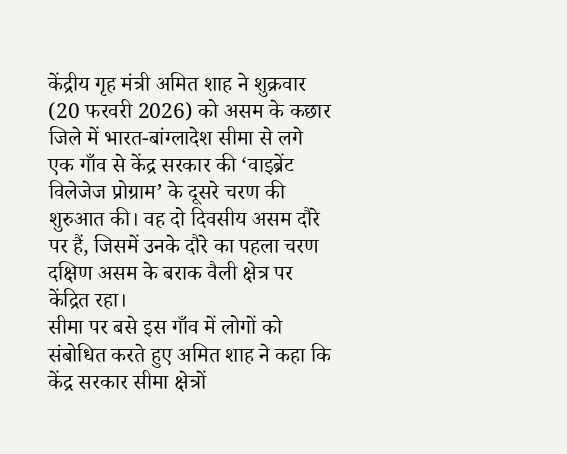केंद्रीय गृह मंत्री अमित शाह ने शुक्रवार (20 फरवरी 2026) को असम के कछार जिले में भारत-बांग्लादेश सीमा से लगे एक गाँव से केंद्र सरकार की ‘वाइब्रेंट विलेजेज प्रोग्राम’ के दूसरे चरण की शुरुआत की। वह दो दिवसीय असम दौरे पर हैं, जिसमें उनके दौरे का पहला चरण दक्षिण असम के बराक वैली क्षेत्र पर केंद्रित रहा।
सीमा पर बसे इस गाँव में लोगों को संबोधित करते हुए अमित शाह ने कहा कि केंद्र सरकार सीमा क्षेत्रों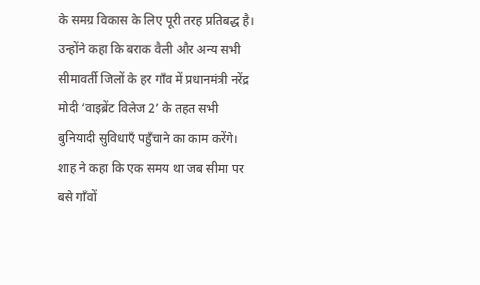के समग्र विकास के लिए पूरी तरह प्रतिबद्ध है। उन्होंने कहा कि बराक वैली और अन्य सभी सीमावर्ती जिलों के हर गाँव में प्रधानमंत्री नरेंद्र मोदी ‘वाइब्रेंट विलेज 2’ के तहत सभी बुनियादी सुविधाएँ पहुँचाने का काम करेंगे।
शाह ने कहा कि एक समय था जब सीमा पर बसे गाँवों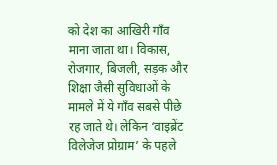को देश का आखिरी गाँव माना जाता था। विकास, रोजगार, बिजली, सड़क और शिक्षा जैसी सुविधाओं के मामले में ये गाँव सबसे पीछे रह जाते थे। लेकिन ‘वाइब्रेंट विलेजेज प्रोग्राम’ के पहले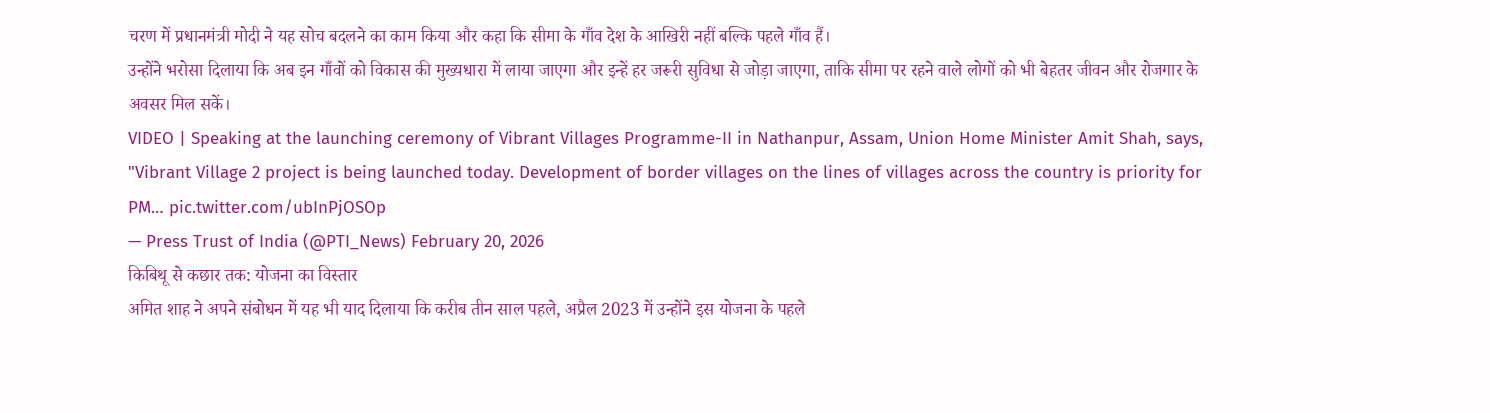चरण में प्रधानमंत्री मोदी ने यह सोच बदलने का काम किया और कहा कि सीमा के गाँव देश के आखिरी नहीं बल्कि पहले गाँव हैं।
उन्होंने भरोसा दिलाया कि अब इन गाँवों को विकास की मुख्यधारा में लाया जाएगा और इन्हें हर जरूरी सुविधा से जोड़ा जाएगा, ताकि सीमा पर रहने वाले लोगों को भी बेहतर जीवन और रोजगार के अवसर मिल सकें।
VIDEO | Speaking at the launching ceremony of Vibrant Villages Programme-II in Nathanpur, Assam, Union Home Minister Amit Shah, says, "Vibrant Village 2 project is being launched today. Development of border villages on the lines of villages across the country is priority for PM… pic.twitter.com/ubInPjOSOp
— Press Trust of India (@PTI_News) February 20, 2026
किबिथू से कछार तक: योजना का विस्तार
अमित शाह ने अपने संबोधन में यह भी याद दिलाया कि करीब तीन साल पहले, अप्रैल 2023 में उन्होंने इस योजना के पहले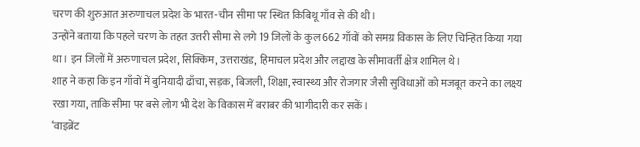चरण की शुरुआत अरुणाचल प्रदेश के भारत-चीन सीमा पर स्थित किबिथू गाँव से की थी।
उन्होंने बताया कि पहले चरण के तहत उत्तरी सीमा से लगे 19 जिलों के कुल 662 गाँवों को समग्र विकास के लिए चिन्हित किया गया था। इन जिलों में अरुणाचल प्रदेश, सिक्किम, उत्तराखंड, हिमाचल प्रदेश और लद्दाख के सीमावर्ती क्षेत्र शामिल थे।
शाह ने कहा कि इन गाँवों में बुनियादी ढाँचा, सड़क, बिजली, शिक्षा, स्वास्थ्य और रोजगार जैसी सुविधाओं को मजबूत करने का लक्ष्य रखा गया, ताकि सीमा पर बसे लोग भी देश के विकास में बराबर की भागीदारी कर सकें।
‘वाइब्रेंट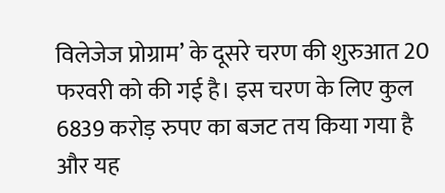विलेजेज प्रोग्राम’ के दूसरे चरण की शुरुआत 20 फरवरी को की गई है। इस चरण के लिए कुल 6839 करोड़ रुपए का बजट तय किया गया है और यह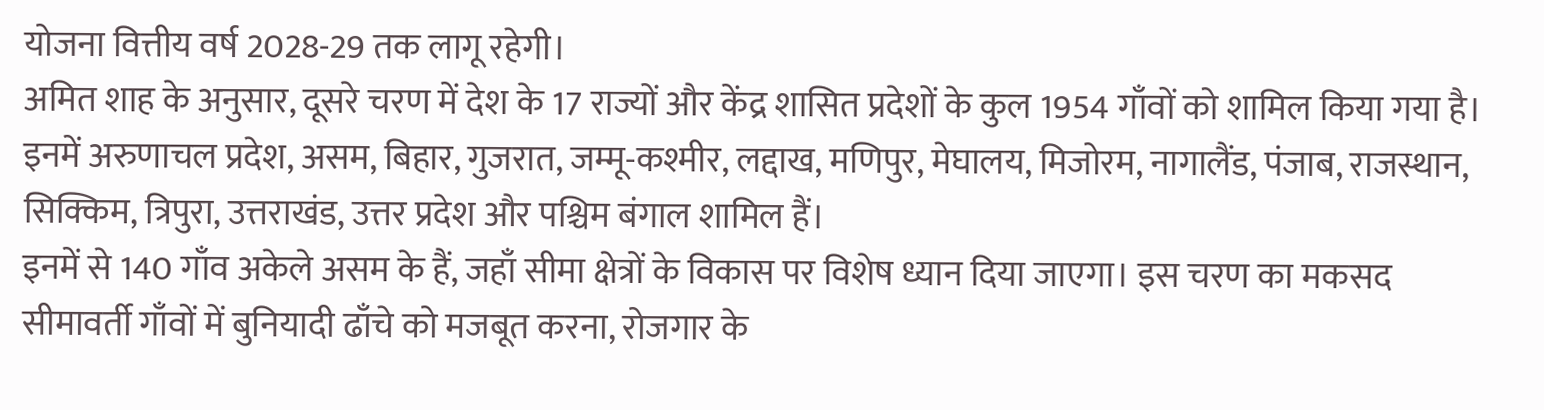योजना वित्तीय वर्ष 2028-29 तक लागू रहेगी।
अमित शाह के अनुसार, दूसरे चरण में देश के 17 राज्यों और केंद्र शासित प्रदेशों के कुल 1954 गाँवों को शामिल किया गया है। इनमें अरुणाचल प्रदेश, असम, बिहार, गुजरात, जम्मू-कश्मीर, लद्दाख, मणिपुर, मेघालय, मिजोरम, नागालैंड, पंजाब, राजस्थान, सिक्किम, त्रिपुरा, उत्तराखंड, उत्तर प्रदेश और पश्चिम बंगाल शामिल हैं।
इनमें से 140 गाँव अकेले असम के हैं, जहाँ सीमा क्षेत्रों के विकास पर विशेष ध्यान दिया जाएगा। इस चरण का मकसद सीमावर्ती गाँवों में बुनियादी ढाँचे को मजबूत करना, रोजगार के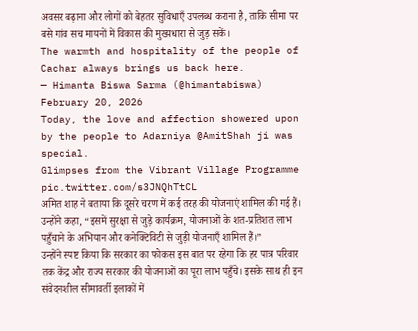अवसर बढ़ाना और लोगों को बेहतर सुविधाएँ उपलब्ध कराना है, ताकि सीमा पर बसे गांव सच मायनों में विकास की मुख्यधारा से जुड़ सकें।
The warmth and hospitality of the people of Cachar always brings us back here.
— Himanta Biswa Sarma (@himantabiswa) February 20, 2026
Today, the love and affection showered upon by the people to Adarniya @AmitShah ji was special.
Glimpses from the Vibrant Village Programme pic.twitter.com/s3JNQhTtCL
अमित शाह ने बताया कि दूसरे चरण में कई तरह की योजनाएं शामिल की गई हैं। उन्होंने कहा, “इसमें सुरक्षा से जुड़े कार्यक्रम, योजनाओं के शत-प्रतिशत लाभ पहुँचाने के अभियान और कनेक्टिविटी से जुड़ी योजनाएँ शामिल हैं।”
उन्होंने स्पष्ट किया कि सरकार का फोकस इस बात पर रहेगा कि हर पात्र परिवार तक केंद्र और राज्य सरकार की योजनाओं का पूरा लाभ पहुँचे। इसके साथ ही इन संवेदनशील सीमावर्ती इलाकों में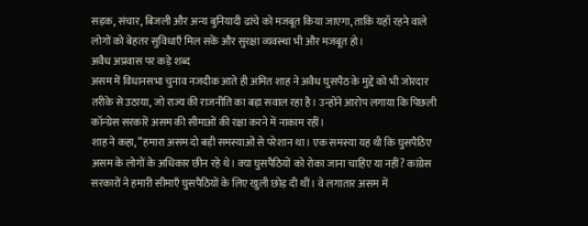सड़क, संचार, बिजली और अन्य बुनियादी ढांचे को मजबूत किया जाएगा, ताकि यहाँ रहने वाले लोगों को बेहतर सुविधाएँ मिल सकें और सुरक्षा व्यवस्था भी और मजबूत हो।
अवैध अप्रवास पर कड़े शब्द
असम में विधानसभा चुनाव नजदीक आते ही अमित शाह ने अवैध घुसपैठ के मुद्दे को भी जोरदार तरीके से उठाया, जो राज्य की राजनीति का बड़ा सवाल रहा है। उन्होंने आरोप लगाया कि पिछली कॉन्ग्रेस सरकारें असम की सीमाओं की रक्षा करने में नाकाम रहीं।
शाह ने कहा, “हमारा असम दो बड़ी समस्याओं से परेशान था। एक समस्या यह थी कि घुसपैठिए असम के लोगों के अधिकार छीन रहे थे। क्या घुसपैठियों को रोका जाना चाहिए या नहीं? कांग्रेस सरकारों ने हमारी सीमाएँ घुसपैठियों के लिए खुली छोड़ दी थीं। वे लगातार असम में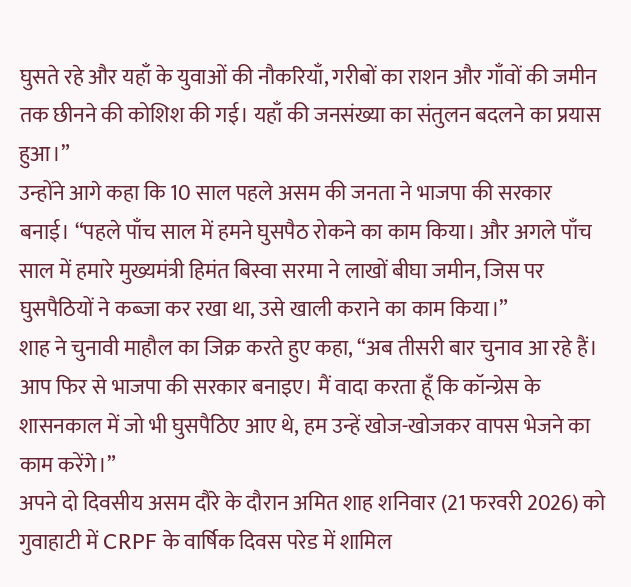घुसते रहे और यहाँ के युवाओं की नौकरियाँ, गरीबों का राशन और गाँवों की जमीन तक छीनने की कोशिश की गई। यहाँ की जनसंख्या का संतुलन बदलने का प्रयास हुआ।”
उन्होंने आगे कहा कि 10 साल पहले असम की जनता ने भाजपा की सरकार बनाई। “पहले पाँच साल में हमने घुसपैठ रोकने का काम किया। और अगले पाँच साल में हमारे मुख्यमंत्री हिमंत बिस्वा सरमा ने लाखों बीघा जमीन, जिस पर घुसपैठियों ने कब्जा कर रखा था, उसे खाली कराने का काम किया।”
शाह ने चुनावी माहौल का जिक्र करते हुए कहा, “अब तीसरी बार चुनाव आ रहे हैं। आप फिर से भाजपा की सरकार बनाइए। मैं वादा करता हूँ कि कॉन्ग्रेस के शासनकाल में जो भी घुसपैठिए आए थे, हम उन्हें खोज-खोजकर वापस भेजने का काम करेंगे।”
अपने दो दिवसीय असम दौरे के दौरान अमित शाह शनिवार (21 फरवरी 2026) को गुवाहाटी में CRPF के वार्षिक दिवस परेड में शामिल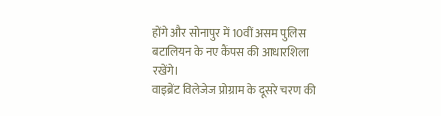होंगे और सोनापुर में 10वीं असम पुलिस बटालियन के नए कैंपस की आधारशिला रखेंगे।
वाइब्रेंट विलेजेज प्रोग्राम के दूसरे चरण की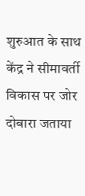शुरुआत के साथ केंद्र ने सीमावर्ती विकास पर जोर दोबारा जताया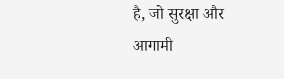है, जो सुरक्षा और आगामी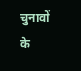चुनावों के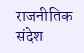राजनीतिक संदेश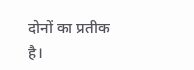दोनों का प्रतीक है।